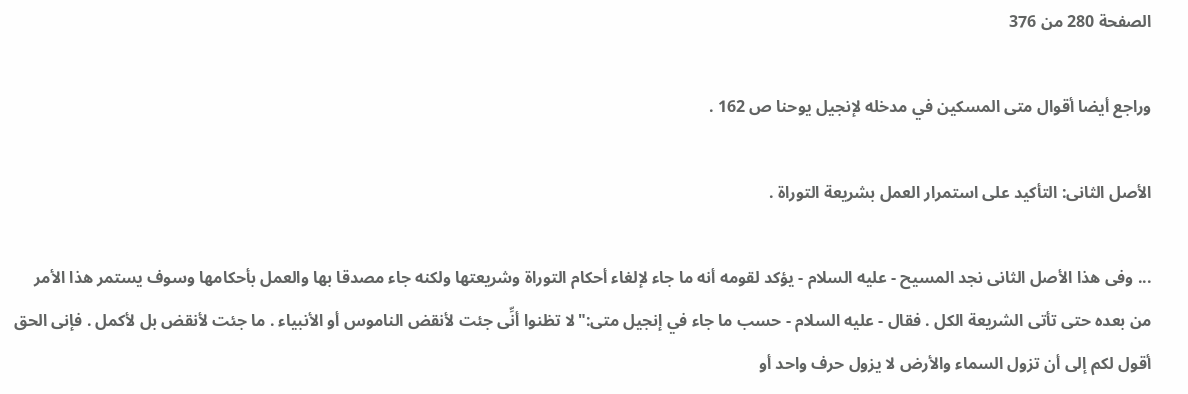الصفحة 280 من 376

وراجع أيضا أقوال متى المسكين في مدخله لإنجيل يوحنا ص 162 .

الأصل الثانى: التأكيد على استمرار العمل بشريعة التوراة .

... وفى هذا الأصل الثانى نجد المسيح - عليه السلام - يؤكد لقومه أنه ما جاء لإلغاء أحكام التوراة وشريعتها ولكنه جاء مصدقا بها والعمل بأحكامها وسوف يستمر هذا الأمر من بعده حتى تأتى الشريعة الكل . فقال - عليه السلام - حسب ما جاء في إنجيل متى:"لا تظنوا أنِّى جئت لأنقض الناموس أو الأنبياء . ما جئت لأنقض بل لأكمل . فإنى الحق أقول لكم إلى أن تزول السماء والأرض لا يزول حرف واحد أو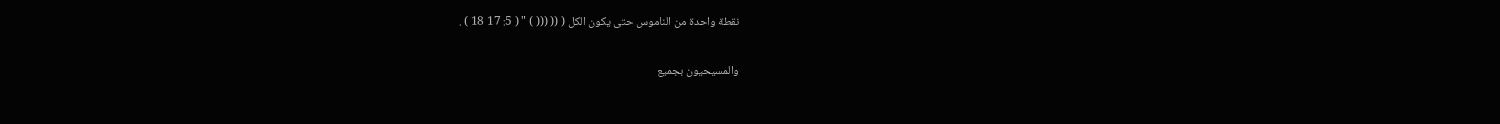نقطة واحدة من الناموس حتى يكون الكل ( (( ((( ) " ( 5: 17 18 ) .

والمسيحيون بجميع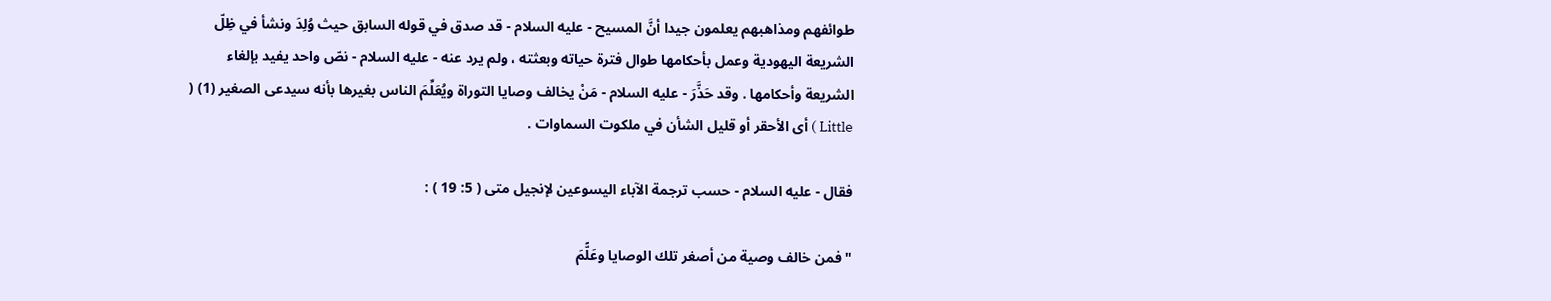طوائفهم ومذاهبهم يعلمون جيدا أنَّ المسيح - عليه السلام - قد صدق في قوله السابق حيث وُلِدَ ونشأ في ظِلّ الشريعة اليهودية وعمل بأحكامها طوال فترة حياته وبعثته ، ولم يرد عنه - عليه السلام - نصّ واحد يفيد بإلغاء الشريعة وأحكامها . وقد حَذَّرَ - عليه السلام - مَنْ يخالف وصايا التوراة ويُعَلِّمَ الناس بغيرها بأنه سيدعى الصغير (1) ( Little ) أى الأحقر أو قليل الشأن في ملكوت السماوات .

فقال - عليه السلام - حسب ترجمة الآباء اليسوعين لإنجيل متى ( 5: 19 ) :

"فمن خالف وصية من أصغر تلك الوصايا وعَلًّمَ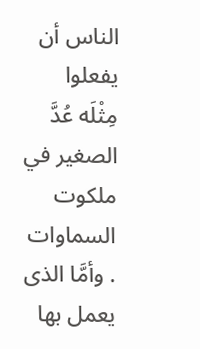الناس أن يفعلوا مِثْلَه عُدَّ الصغير في ملكوت السماوات . وأمَّا الذى يعمل بها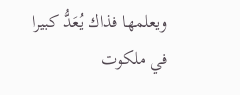ويعلمها فذاك يُعَدُّ كبيرا في ملكوت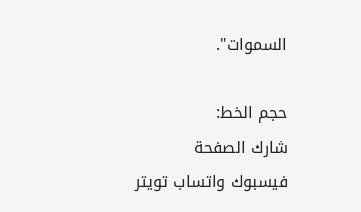السموات".

حجم الخط:
شارك الصفحة
فيسبوك واتساب تويتر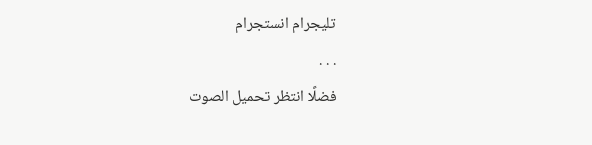تليجرام انستجرام
. . .
فضلًا انتظر تحميل الصوت